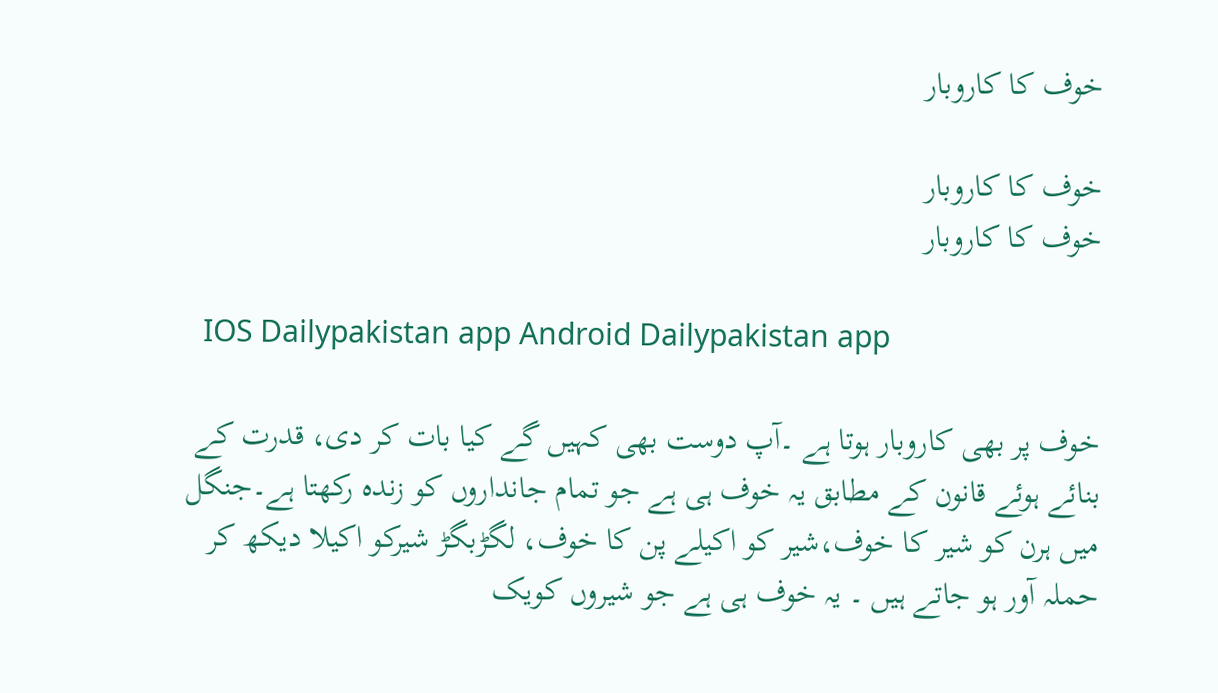خوف کا کاروبار

خوف کا کاروبار
خوف کا کاروبار

  IOS Dailypakistan app Android Dailypakistan app

خوف پر بھی کاروبار ہوتا ہے ۔آپ دوست بھی کہیں گے کیا بات کر دی، قدرت کے بنائے ہوئے قانون کے مطابق یہ خوف ہی ہے جو تمام جانداروں کو زندہ رکھتا ہے۔جنگل میں ہرن کو شیر کا خوف،شیر کو اکیلے پن کا خوف، لگڑبگڑ شیرکو اکیلا دیکھ کر حملہ آور ہو جاتے ہیں ۔ یہ خوف ہی ہے جو شیروں کویک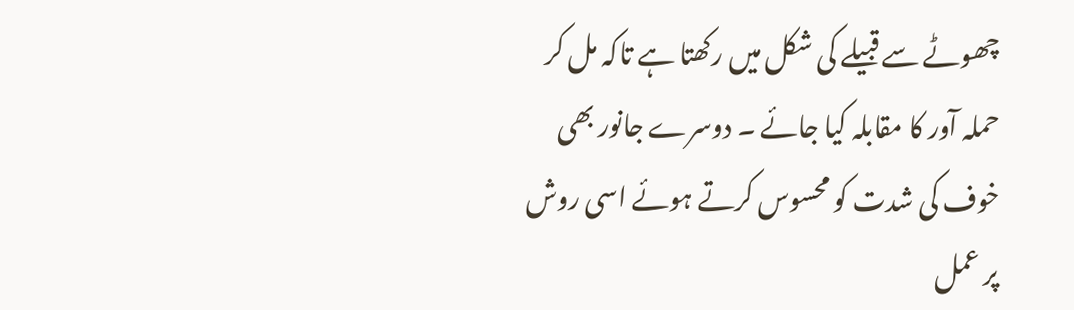چھوٹے سے قبیلے کی شکل میں رکھتا ہے تاکہ مل کر حملہ آور کا مقابلہ کیا جائے ۔ دوسرے جانور بھی خوف کی شدت کو محسوس کرتے ہوئے اسی روش پر عمل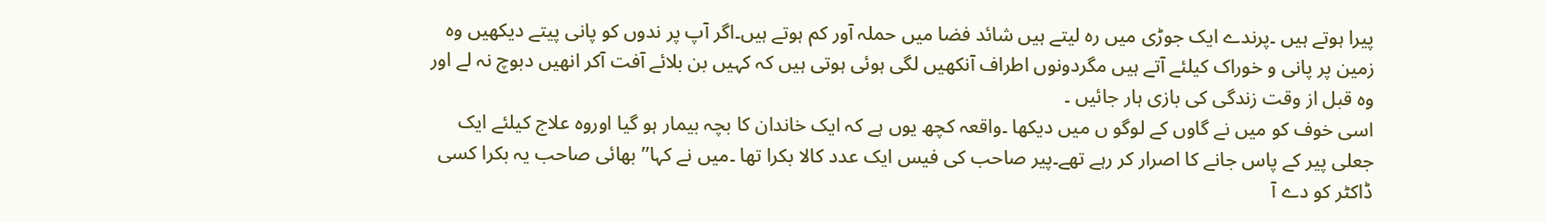پیرا ہوتے ہیں ۔پرندے ایک جوڑی میں رہ لیتے ہیں شائد فضا میں حملہ آور کم ہوتے ہیں۔اگر آپ پر ندوں کو پانی پیتے دیکھیں وہ زمین پر پانی و خوراک کیلئے آتے ہیں مگردونوں اطراف آنکھیں لگی ہوئی ہوتی ہیں کہ کہیں بن بلائے آفت آکر انھیں دبوچ نہ لے اور وہ قبل از وقت زندگی کی بازی ہار جائیں ۔
اسی خوف کو میں نے گاوں کے لوگو ں میں دیکھا ۔واقعہ کچھ یوں ہے کہ ایک خاندان کا بچہ بیمار ہو گیا اوروہ علاج کیلئے ایک جعلی پیر کے پاس جانے کا اصرار کر رہے تھے۔پیر صاحب کی فیس ایک عدد کالا بکرا تھا ۔میں نے کہا’’ بھائی صاحب یہ بکرا کسی ڈاکٹر کو دے آ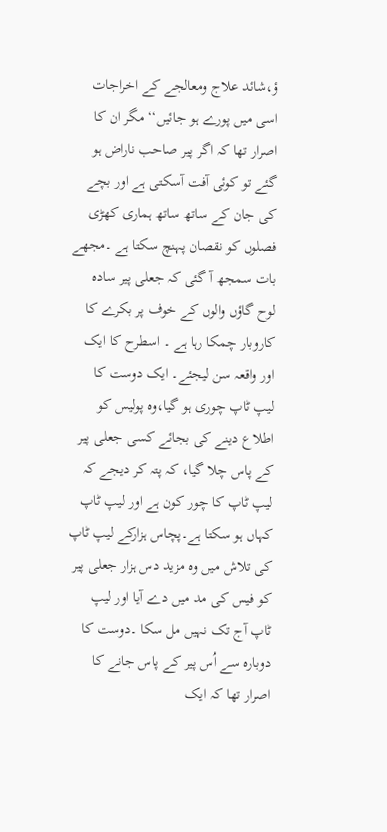ؤ،شائد علاج ومعالجے کے اخراجات اسی میں پورے ہو جائیں‘‘ مگر ان کا اصرار تھا کہ اگر پیر صاحب ناراض ہو گئے تو کوئی آفت آسکتی ہے اور بچے کی جان کے ساتھ ساتھ ہماری کھڑی فصلوں کو نقصان پہنچ سکتا ہے ۔مجھے بات سمجھ آ گئی کہ جعلی پیر سادہ لوح گاؤں والوں کے خوف پر بکرے کا کاروبار چمکا رہا ہے ۔ اسطرح کا ایک اور واقعہ سن لیجئے۔ ایک دوست کا لیپ ٹاپ چوری ہو گیا،وہ پولیس کو اطلاع دینے کی بجائے کسی جعلی پیر کے پاس چلا گیا، کہ پتہ کر دیجے کہ لیپ ٹاپ کا چور کون ہے اور لیپ ٹاپ کہاں ہو سکتا ہے۔پچاس ہزارکے لیپ ٹاپ کی تلاش میں وہ مزید دس ہزار جعلی پیر کو فیس کی مد میں دے آیا اور لیپ ٹاپ آج تک نہیں مل سکا ۔دوست کا دوبارہ سے اُس پیر کے پاس جانے کا اصرار تھا کہ ایک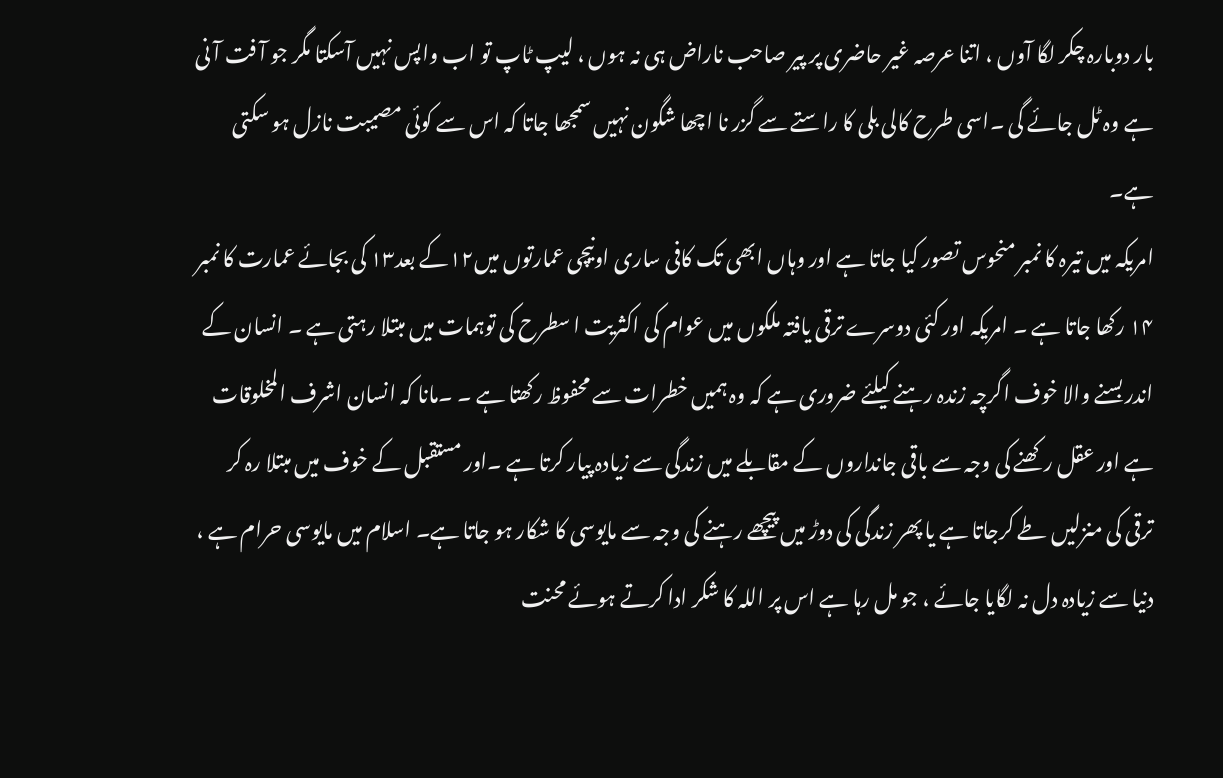بار دوبارہ چکر لگا آوں ، اتنا عرصہ غیر حاضری پر پیر صاحب ناراض ہی نہ ہوں ، لیپ ٹاپ تو اب واپس نہیں آسکتا مگر جو آ فت آ نی ہے وہ ٹل جائے گی ۔اسی طرح کالی بلی کا راستے سے گزر نا اچھا شگون نہیں سمجھا جاتا کہ اس سے کوئی مصیبت نازل ہو سکتی ہے۔
امریکہ میں تیرہ کا نمبر منحوس تصور کیا جاتا ہے اور وہاں ابھی تک کافی ساری اونیچی عمارتوں میں۱۲کے بعد۱۳ کی بجائے عمارت کا نمبر ۱۴ رکھا جاتا ہے ۔ امریکہ اور کئی دوسرے ترقی یافتہ ملکوں میں عوام کی اکثریت ا سطرح کی توہمات میں مبتلا رہتی ہے ۔ انسان کے اندر بسنے والا خوف اگرچہ زندہ رہنے کیلئے ضروری ہے کہ وہ ہمیں خطرات سے محفوظ رکھتا ہے ۔ ۔مانا کہ انسان اشرف المخلوقات ہے اور عقل رکھنے کی وجہ سے باقی جانداروں کے مقابلے میں زندگی سے زیادہ پیار کرتا ہے ۔اور مستقبل کے خوف میں مبتلا رہ کر ترقی کی منزلیں طے کرجاتا ہے یا پھر زندگی کی دوڑ میں پیچھے رہنے کی وجہ سے مایوسی کا شکار ہو جاتا ہے۔ اسلام میں مایوسی حرام ہے ، دنیا سے زیادہ دل نہ لگایا جائے ، جو مل رہا ہے اس پر اللہ کا شکر ادا کرتے ہوئے محنت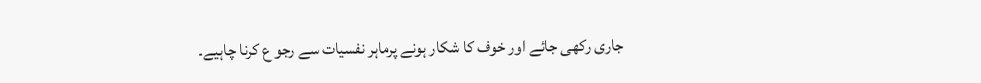جاری رکھی جائے اور خوف کا شکار ہونے پرماہر نفسیات سے رجو ع کرنا چاہیے۔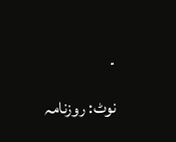۔

نوٹ: روزنامہ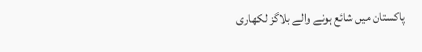پاکستان میں شائع ہونے والے بلاگز لکھاری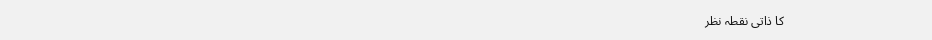کا ذاتی نقطہ نظر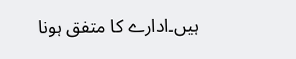ہیں۔ادارے کا متفق ہونا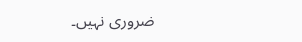ضروری نہیں۔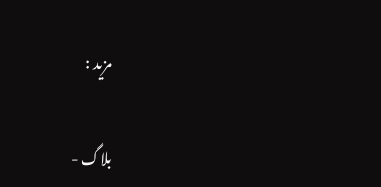مزید :

بلاگ -